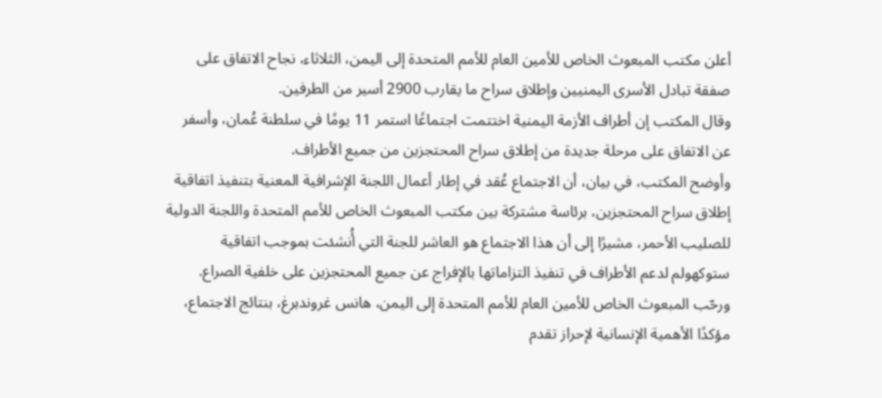أعلن مكتب المبعوث الخاص للأمين العام للأمم المتحدة إلى اليمن، الثلاثاء، نجاح الاتفاق على صفقة تبادل الأسرى اليمنيين وإطلاق سراح ما يقارب 2900 أسير من الطرفين.
وقال المكتب إن أطراف الأزمة اليمنية اختتمت اجتماعًا استمر 11 يومًا في سلطنة عُمان، وأسفر عن الاتفاق على مرحلة جديدة من إطلاق سراح المحتجزين من جميع الأطراف.
وأوضح المكتب، في بيان، أن الاجتماع عُقد في إطار أعمال اللجنة الإشرافية المعنية بتنفيذ اتفاقية إطلاق سراح المحتجزين، برئاسة مشتركة بين مكتب المبعوث الخاص للأمم المتحدة واللجنة الدولية للصليب الأحمر، مشيرًا إلى أن هذا الاجتماع هو العاشر للجنة التي أُنشئت بموجب اتفاقية ستوكهولم لدعم الأطراف في تنفيذ التزاماتها بالإفراج عن جميع المحتجزين على خلفية الصراع.
ورحّب المبعوث الخاص للأمين العام للأمم المتحدة إلى اليمن، هانس غروندبرغ، بنتائج الاجتماع، مؤكدًا الأهمية الإنسانية لإحراز تقدم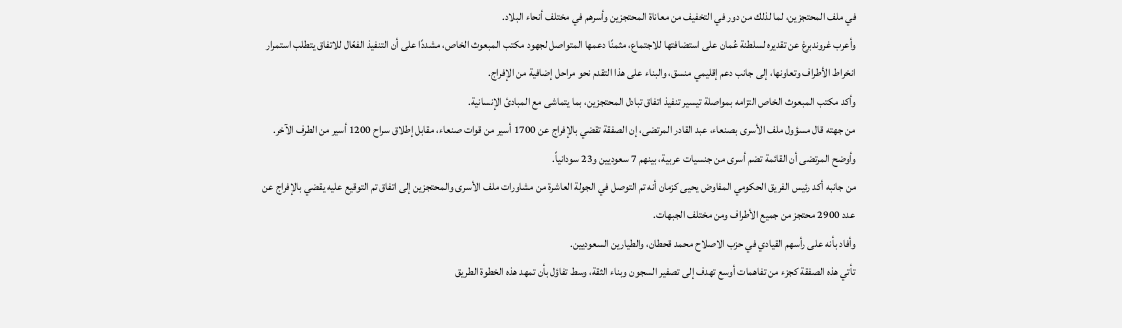في ملف المحتجزين، لما لذلك من دور في التخفيف من معاناة المحتجزين وأسرهم في مختلف أنحاء البلاد.
وأعرب غروندبرغ عن تقديره لسلطنة عُمان على استضافتها للاجتماع، مثمنًا دعمها المتواصل لجهود مكتب المبعوث الخاص، مشددًا على أن التنفيذ الفعّال للاتفاق يتطلب استمرار انخراط الأطراف وتعاونها، إلى جانب دعم إقليمي منسق، والبناء على هذا التقدم نحو مراحل إضافية من الإفراج.
وأكد مكتب المبعوث الخاص التزامه بمواصلة تيسير تنفيذ اتفاق تبادل المحتجزين، بما يتماشى مع المبادئ الإنسانية.
من جهته قال مسؤول ملف الأسرى بصنعاء، عبد القادر المرتضى، إن الصفقة تقضي بالإفراج عن 1700 أسير من قوات صنعاء، مقابل إطلاق سراح 1200 أسير من الطرف الآخر.
وأوضح المرتضى أن القائمة تضم أسرى من جنسيات عربية، بينهم 7 سعوديين و23 سودانياً.
من جانبه أكد رئيس الفريق الحكومي المفاوض يحيى كزمان أنه تم التوصل في الجولة العاشرة من مشاورات ملف الأسرى والمحتجزين إلى اتفاق تم التوقيع عليه يقضي بالإفراج عن عدد 2900 محتجز من جميع الأطراف ومن مختلف الجبهات.
وأفاد بأنه على رأسهم القيادي في حزب الاصلاح محمد قحطان، والطيارين السعوديين.
تأتي هذه الصفقة كجزء من تفاهمات أوسع تهدف إلى تصفير السجون وبناء الثقة، وسط تفاؤل بأن تمهد هذه الخطوة الطريق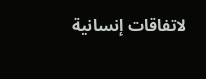لاتفاقات إنسانية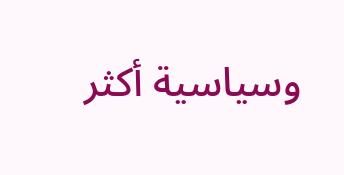وسياسية أكثر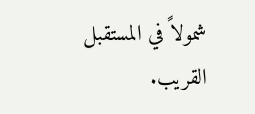شمولاً في المستقبل القريب.